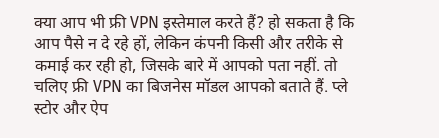क्या आप भी फ्री VPN इस्तेमाल करते हैं? हो सकता है कि आप पैसे न दे रहे हों, लेकिन कंपनी किसी और तरीके से कमाई कर रही हो, जिसके बारे में आपको पता नहीं. तो चलिए फ्री VPN का बिजनेस मॉडल आपको बताते हैं. प्ले स्टोर और ऐप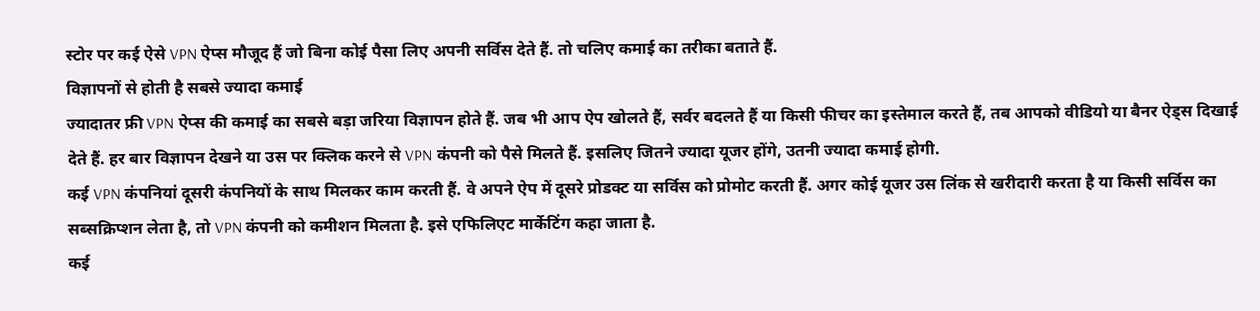स्टोर पर कई ऐसे VPN ऐप्स मौजूद हैं जो बिना कोई पैसा लिए अपनी सर्विस देते हैं. तो चलिए कमाई का तरीका बताते हैं.
विज्ञापनों से होती है सबसे ज्यादा कमाई
ज्यादातर फ्री VPN ऐप्स की कमाई का सबसे बड़ा जरिया विज्ञापन होते हैं. जब भी आप ऐप खोलते हैं, सर्वर बदलते हैं या किसी फीचर का इस्तेमाल करते हैं, तब आपको वीडियो या बैनर ऐड्स दिखाई देते हैं. हर बार विज्ञापन देखने या उस पर क्लिक करने से VPN कंपनी को पैसे मिलते हैं. इसलिए जितने ज्यादा यूजर होंगे, उतनी ज्यादा कमाई होगी.
कई VPN कंपनियां दूसरी कंपनियों के साथ मिलकर काम करती हैं. वे अपने ऐप में दूसरे प्रोडक्ट या सर्विस को प्रोमोट करती हैं. अगर कोई यूजर उस लिंक से खरीदारी करता है या किसी सर्विस का सब्सक्रिप्शन लेता है, तो VPN कंपनी को कमीशन मिलता है. इसे एफिलिएट मार्केटिंग कहा जाता है.
कई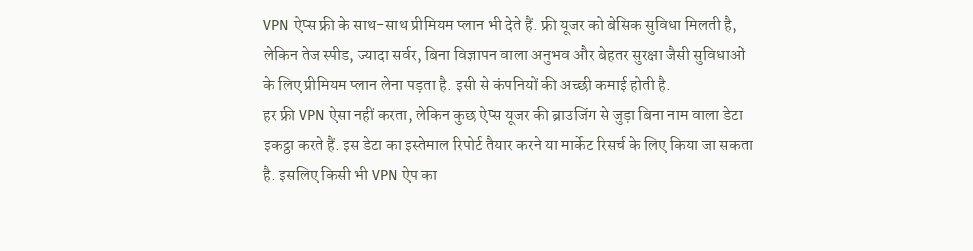VPN ऐप्स फ्री के साथ-साथ प्रीमियम प्लान भी देते हैं. फ्री यूजर को बेसिक सुविधा मिलती है, लेकिन तेज स्पीड, ज्यादा सर्वर, बिना विज्ञापन वाला अनुभव और बेहतर सुरक्षा जैसी सुविधाओं के लिए प्रीमियम प्लान लेना पड़ता है. इसी से कंपनियों की अच्छी कमाई होती है.
हर फ्री VPN ऐसा नहीं करता, लेकिन कुछ ऐप्स यूजर की ब्राउजिंग से जुड़ा बिना नाम वाला डेटा इकट्ठा करते हैं. इस डेटा का इस्तेमाल रिपोर्ट तैयार करने या मार्केट रिसर्च के लिए किया जा सकता है. इसलिए किसी भी VPN ऐप का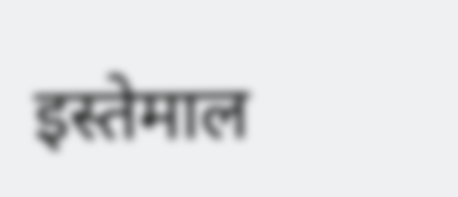इस्तेमाल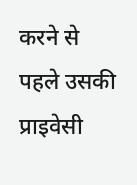करने से पहले उसकी प्राइवेसी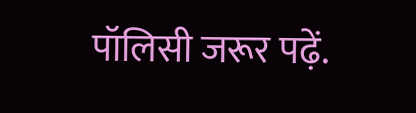पॉलिसी जरूर पढ़ें.